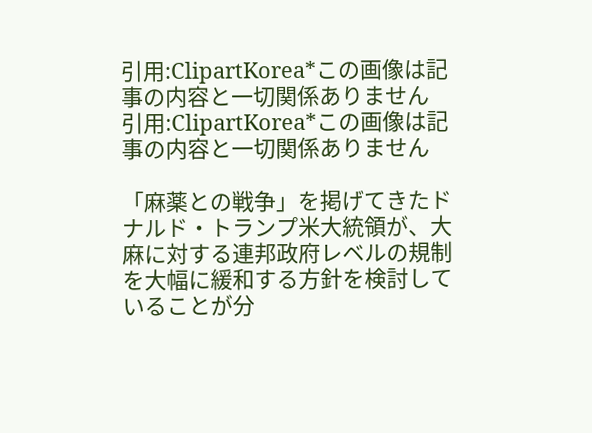引用:ClipartKorea*この画像は記事の内容と一切関係ありません
引用:ClipartKorea*この画像は記事の内容と一切関係ありません

「麻薬との戦争」を掲げてきたドナルド・トランプ米大統領が、大麻に対する連邦政府レベルの規制を大幅に緩和する方針を検討していることが分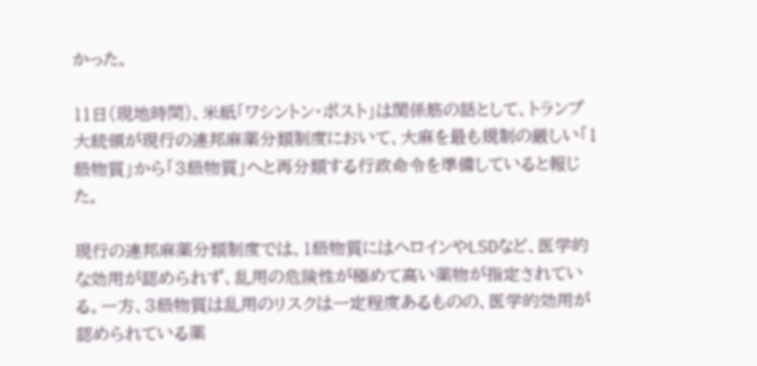かった。

11日(現地時間)、米紙「ワシントン・ポスト」は関係筋の話として、トランプ大統領が現行の連邦麻薬分類制度において、大麻を最も規制の厳しい「1級物質」から「3級物質」へと再分類する行政命令を準備していると報じた。

現行の連邦麻薬分類制度では、1級物質にはヘロインやLSDなど、医学的な効用が認められず、乱用の危険性が極めて高い薬物が指定されている。一方、3級物質は乱用のリスクは一定程度あるものの、医学的効用が認められている薬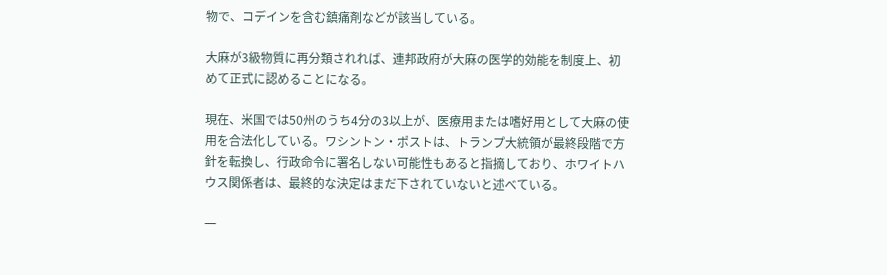物で、コデインを含む鎮痛剤などが該当している。

大麻が3級物質に再分類されれば、連邦政府が大麻の医学的効能を制度上、初めて正式に認めることになる。

現在、米国では50州のうち4分の3以上が、医療用または嗜好用として大麻の使用を合法化している。ワシントン・ポストは、トランプ大統領が最終段階で方針を転換し、行政命令に署名しない可能性もあると指摘しており、ホワイトハウス関係者は、最終的な決定はまだ下されていないと述べている。

一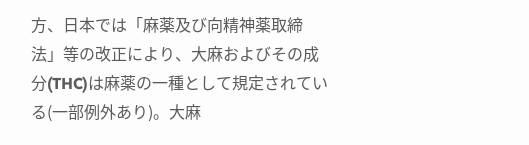方、日本では「麻薬及び向精神薬取締法」等の改正により、大麻およびその成分(THC)は麻薬の一種として規定されている(一部例外あり)。大麻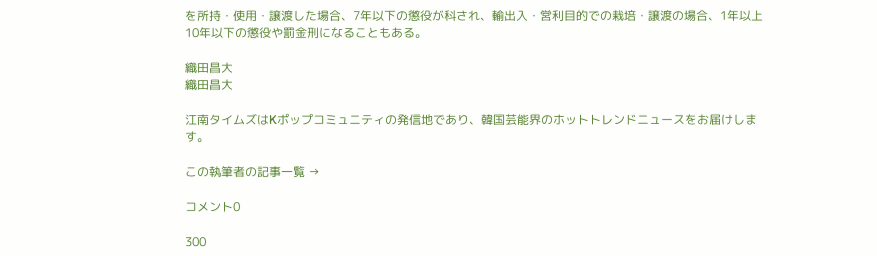を所持・使用・譲渡した場合、7年以下の懲役が科され、輸出入・営利目的での栽培・譲渡の場合、1年以上10年以下の懲役や罰金刑になることもある。

織田昌大
織田昌大

江南タイムズはKポップコミュニティの発信地であり、韓国芸能界のホットトレンドニュースをお届けします。

この執筆者の記事一覧 →

コメント0

300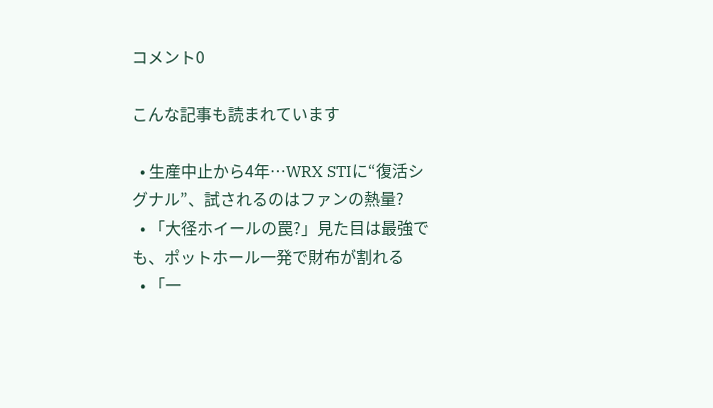コメント0

こんな記事も読まれています

  • 生産中止から4年…WRX STIに“復活シグナル”、試されるのはファンの熱量?
  • 「大径ホイールの罠?」見た目は最強でも、ポットホール一発で財布が割れる
  • 「一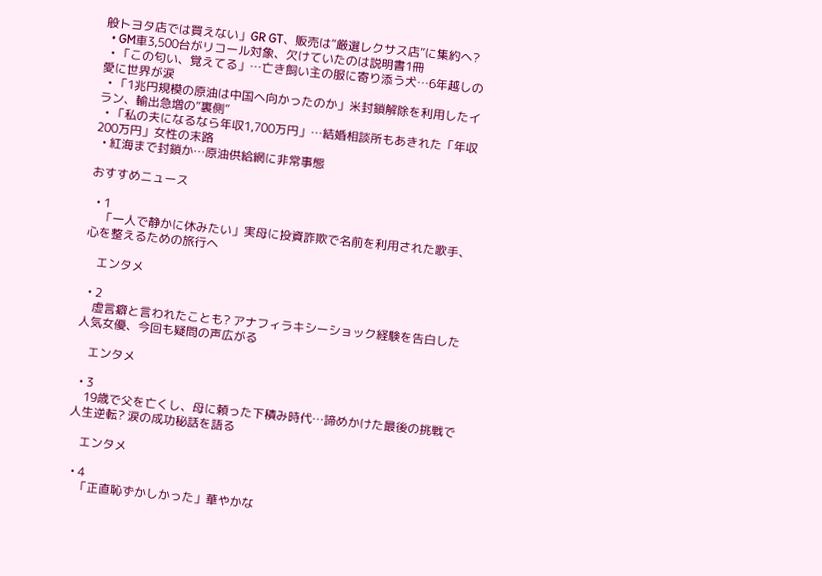般トヨタ店では買えない」GR GT、販売は“厳選レクサス店”に集約へ?
  • GM車3,500台がリコール対象、欠けていたのは説明書1冊
  • 「この匂い、覚えてる」…亡き飼い主の服に寄り添う犬…6年越しの愛に世界が涙
  • 「1兆円規模の原油は中国へ向かったのか」米封鎖解除を利用したイラン、輸出急増の“裏側”
  • 「私の夫になるなら年収1,700万円」…結婚相談所もあきれた「年収200万円」女性の末路
  • 紅海まで封鎖か…原油供給網に非常事態

おすすめニュース

  • 1
    「一人で静かに休みたい」実母に投資詐欺で名前を利用された歌手、心を整えるための旅行へ

    エンタメ

  • 2
    虚言癖と言われたことも? アナフィラキシーショック経験を告白した人気女優、今回も疑問の声広がる

    エンタメ

  • 3
    19歳で父を亡くし、母に頼った下積み時代…諦めかけた最後の挑戦で人生逆転? 涙の成功秘話を語る

    エンタメ

  • 4
    「正直恥ずかしかった」華やかな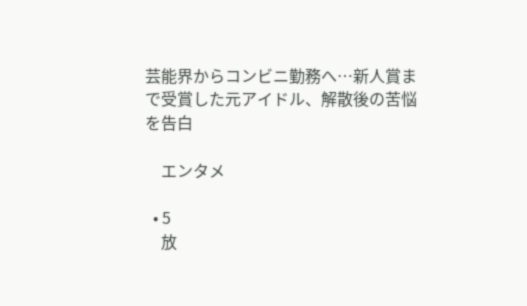芸能界からコンビニ勤務へ…新人賞まで受賞した元アイドル、解散後の苦悩を告白

    エンタメ

  • 5
    放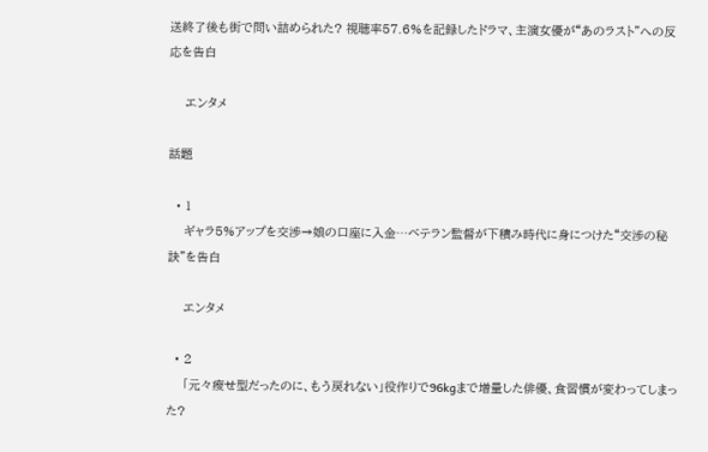送終了後も街で問い詰められた? 視聴率57.6%を記録したドラマ、主演女優が“あのラスト”への反応を告白

    エンタメ

話題

  • 1
    ギャラ5%アップを交渉→娘の口座に入金…ベテラン監督が下積み時代に身につけた“交渉の秘訣”を告白

    エンタメ

  • 2
    「元々瘦せ型だったのに、もう戻れない」役作りで96kgまで増量した俳優、食習慣が変わってしまった?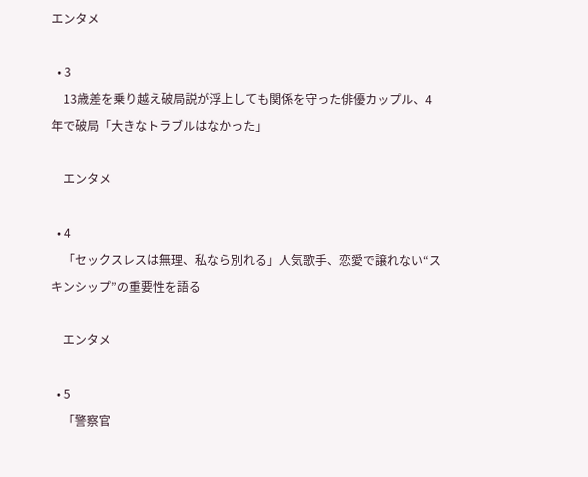エンタメ

  • 3
    13歳差を乗り越え破局説が浮上しても関係を守った俳優カップル、4年で破局「大きなトラブルはなかった」

    エンタメ

  • 4
    「セックスレスは無理、私なら別れる」人気歌手、恋愛で譲れない“スキンシップ”の重要性を語る

    エンタメ

  • 5
    「警察官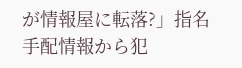が情報屋に転落?」指名手配情報から犯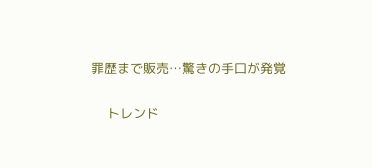罪歴まで販売…驚きの手口が発覚

    トレンド